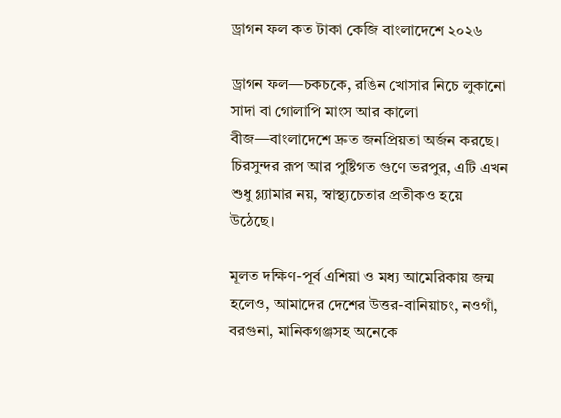ড্রাগন ফল কত টাকা কেজি বাংলাদেশে ২০২৬

ড্রাগন ফল—চকচকে, রঙিন খোসার নিচে লুকানো সাদা বা গোলাপি মাংস আর কালো বীজ—বাংলাদেশে দ্রুত জনপ্রিয়তা অর্জন করছে। চিরসুন্দর রূপ আর পুষ্টিগত গুণে ভরপুর, এটি এখন শুধু গ্ল্যামার নয়, স্বাস্থ্যচেতার প্রতীকও হয়ে উঠেছে।

মূলত দক্ষিণ-পূর্ব এশিয়া ও মধ্য আমেরিকায় জন্ম হলেও, আমাদের দেশের উত্তর-বানিয়াচং, নওগাঁ, বরগুনা, মানিকগঞ্জসহ অনেকে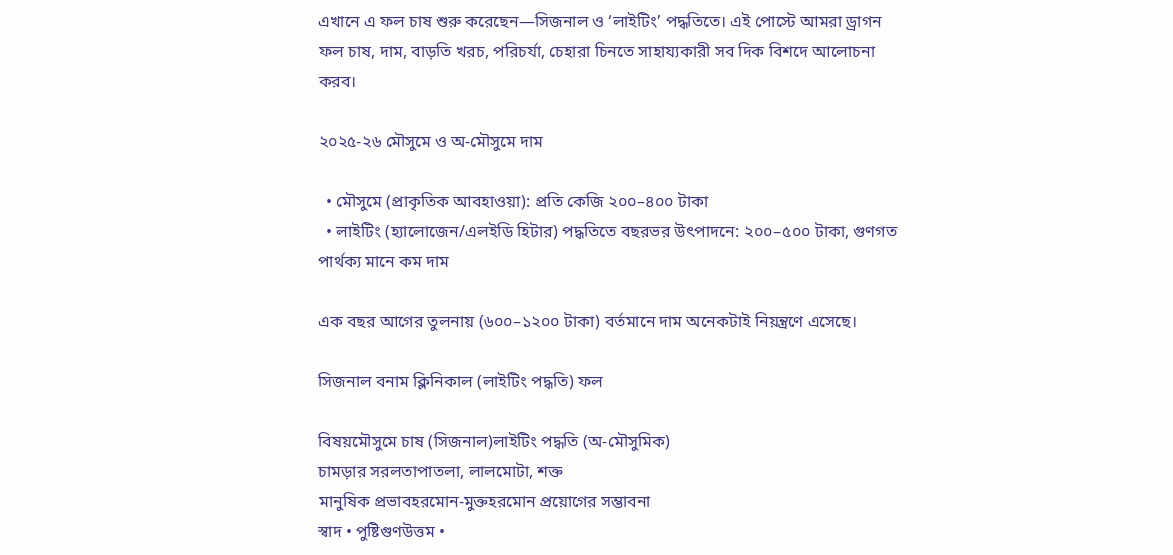এখানে এ ফল চাষ শুরু করেছেন—সিজনাল ও ‘লাইটিং’ পদ্ধতিতে। এই পোস্টে আমরা ড্রাগন ফল চাষ, দাম, বাড়তি খরচ, পরিচর্যা, চেহারা চিনতে সাহায্যকারী সব দিক বিশদে আলোচনা করব।

২০২৫-২৬ মৌসুমে ও অ-মৌসুমে দাম

  • মৌসুমে (প্রাকৃতিক আবহাওয়া): প্রতি কেজি ২০০–৪০০ টাকা
  • লাইটিং (হ্যালোজেন/এলইডি হিটার) পদ্ধতিতে বছরভর উৎপাদনে: ২০০–৫০০ টাকা, গুণগত পার্থক্য মানে কম দাম

এক বছর আগের তুলনায় (৬০০–১২০০ টাকা) বর্তমানে দাম অনেকটাই নিয়ন্ত্রণে এসেছে।

সিজনাল বনাম ক্লিনিকাল (লাইটিং পদ্ধতি) ফল

বিষয়মৌসুমে চাষ (সিজনাল)লাইটিং পদ্ধতি (অ-মৌসুমিক)
চামড়ার সরলতাপাতলা, লালমোটা, শক্ত
মানুষিক প্রভাবহরমোন-মুক্তহরমোন প্রয়োগের সম্ভাবনা
স্বাদ • পুষ্টিগুণউত্তম •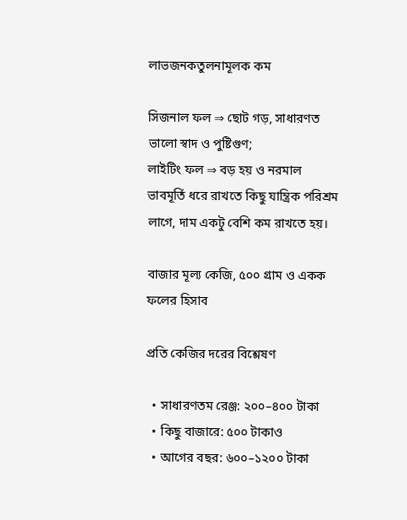লাভজনকতুলনামূলক কম

সিজনাল ফল ⇒ ছোট গড়, সাধারণত ভালো স্বাদ ও পুষ্টিগুণ;
লাইটিং ফল ⇒ বড় হয় ও নরমাল ভাবমূর্তি ধরে রাখতে কিছু যান্ত্রিক পরিশ্রম লাগে, দাম একটু বেশি কম রাখতে হয়।

বাজার মূল্য কেজি, ৫০০ গ্রাম ও একক ফলের হিসাব

প্রতি কেজির দরের বিশ্লেষণ

  • সাধারণতম রেঞ্জ: ২০০–৪০০ টাকা
  • কিছু বাজারে: ৫০০ টাকাও
  • আগের বছর: ৬০০–১২০০ টাকা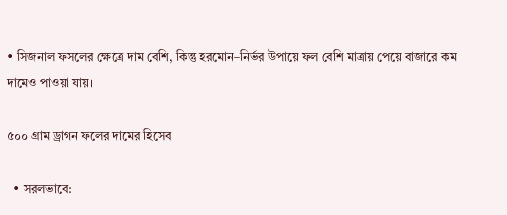• সিজনাল ফসলের ক্ষেত্রে দাম বেশি, কিন্তু হরমোন–নির্ভর উপায়ে ফল বেশি মাত্রায় পেয়ে বাজারে কম দামেও পাওয়া যায়।

৫০০ গ্রাম ড্রাগন ফলের দামের হিসেব

  • সরলভাবে: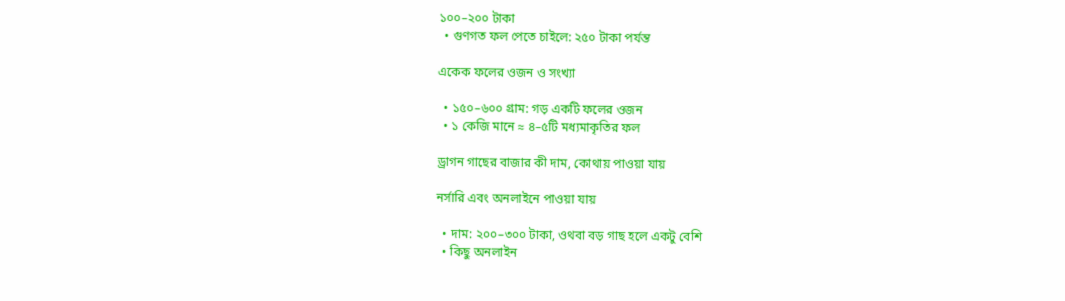১০০–২০০ টাকা
  • গুণগত ফল পেতে চাইলে: ২৫০ টাকা পর্যন্ত

একেক ফলের ওজন ও সংখ্যা

  • ১৫০–৬০০ গ্রাম: গড় একটি ফলের ওজন
  • ১ কেজি মানে ≈ ৪–৫টি মধ্যমাকৃতির ফল

ড্রাগন গাছের বাজার কী দাম, কোথায় পাওয়া যায়

নর্সারি এবং অনলাইনে পাওয়া যায়

  • দাম: ২০০–৩০০ টাকা, ওথবা বড় গাছ হলে একটু বেশি
  • কিছু অনলাইন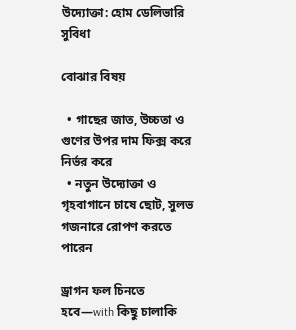উদ্যোক্তা: হোম ডেলিভারি সুবিধা

বোঝার বিষয়

  • গাছের জাত, উচ্চতা ও গুণের উপর দাম ফিক্স করে নির্ভর করে
  • নতুন উদ্যোক্তা ও গৃহবাগানে চাষে ছোট, সুলভ গজনারে রোপণ করতে পারেন

ড্রাগন ফল চিনতে হবে—with কিছু চালাকি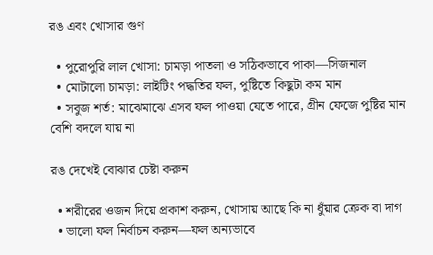রঙ এবং খোসার গুণ

  • পুরোপুরি লাল খোসা: চামড়া পাতলা ও সঠিকভাবে পাকা—সিজনাল
  • মোটালো চামড়া: লাইটিং পদ্ধতির ফল, পুষ্টিতে কিছুটা কম মান
  • সবুজ শর্ত: মাঝেমাঝে এসব ফল পাওয়া যেতে পারে, গ্রীন ফেজে পুষ্টির মান বেশি বদলে যায় না

রঙ দেখেই বোঝার চেষ্টা করুন

  • শরীরের ওজন দিয়ে প্রকাশ করুন, খোসায় আছে কি না ধুঁয়ার ক্রেক বা দাগ
  • ভালো ফল নির্বাচন করুন—ফল অন্যভাবে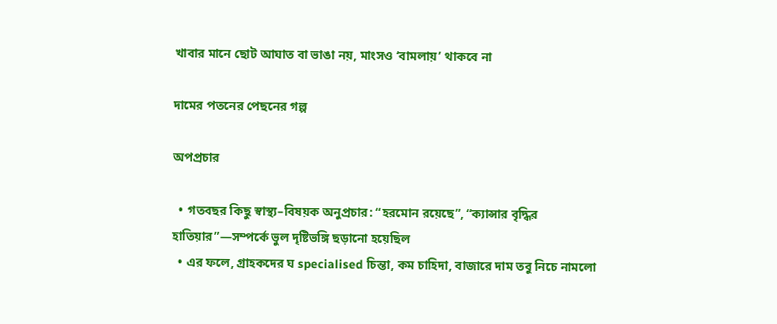খাবার মানে ছোট আঘাত বা ভাঙা নয়, মাংসও ‘বামলায়’ থাকবে না

দামের পতনের পেছনের গল্প

অপপ্রচার

  • গতবছর কিছু স্বাস্থ্য–বিষয়ক অনুপ্রচার: “হরমোন রয়েছে”, “ক্যান্সার বৃদ্ধির হাতিয়ার”—সম্পর্কে ভুল দৃষ্টিভঙ্গি ছড়ানো হয়েছিল
  • এর ফলে, গ্রাহকদের ঘ specialised চিন্তা, কম চাহিদা, বাজারে দাম তবু নিচে নামলো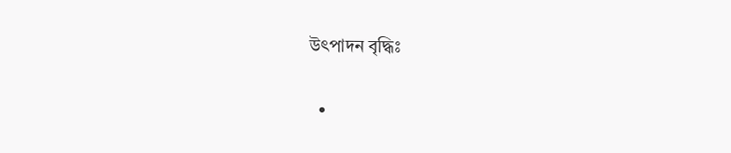উৎপাদন বৃদ্ধিঃ

  •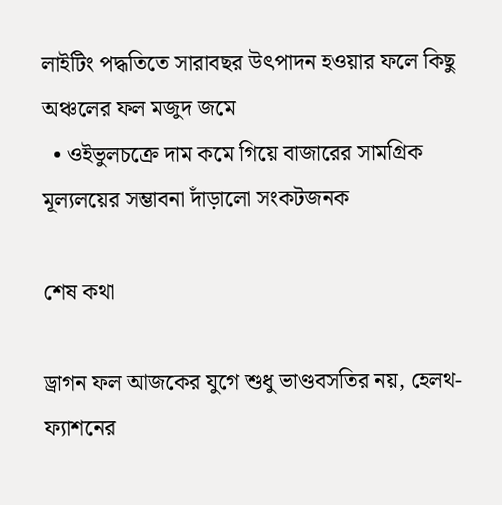লাইটিং পদ্ধতিতে সারাবছর উৎপাদন হওয়ার ফলে কিছু অঞ্চলের ফল মজুদ জমে
  • ওইভুলচক্রে দাম কমে গিয়ে বাজারের সামগ্রিক মূল্যলয়ের সম্ভাবনা দাঁড়ালো সংকটজনক

শেষ কথা

ড্রাগন ফল আজকের যুগে শুধু ভাণ্ডবসতির নয়, হেলথ-ফ্যাশনের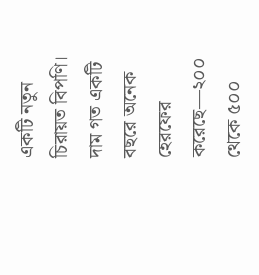একটি নতুন চিরায়ত বিপণি। দাম গত একটি বছরে অনেক হেরফের করেছে—২০০ থেকে ৫০০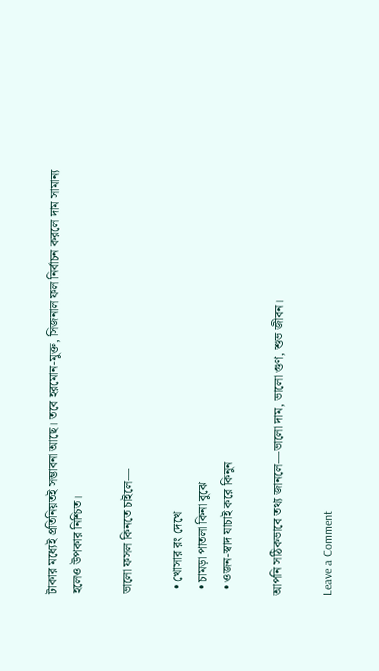টাকার মধ্যেই প্রতিনিয়তই সম্ভাবনা আছে। তবে হরমোন-মুক্ত, সিজনাল ফল নির্বাচন করলে দাম সামান্য হলেও উপকার নিশ্চিত।

ভালো ফসল কিনতে চাইলে—

  • খোসার রং দেখে
  • চামড়া পাতলা কিনা বুঝে
  • ওজন-স্বাদ যাচাই করে কিনুন

আপনি সঠিকভাবে তথ্য জানলে—ভালো দাম, ভালো গুণ, শুভ জীবন।

Leave a Comment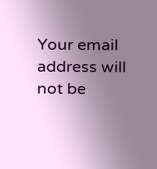Your email address will not be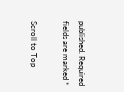published. Required fields are marked *

Scroll to Top